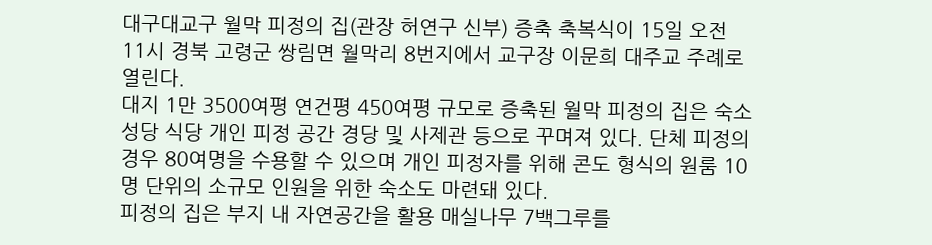대구대교구 월막 피정의 집(관장 허연구 신부) 증축 축복식이 15일 오전 11시 경북 고령군 쌍림면 월막리 8번지에서 교구장 이문희 대주교 주례로 열린다.
대지 1만 3500여평 연건평 450여평 규모로 증축된 월막 피정의 집은 숙소 성당 식당 개인 피정 공간 경당 및 사제관 등으로 꾸며져 있다. 단체 피정의 경우 80여명을 수용할 수 있으며 개인 피정자를 위해 콘도 형식의 원룸 10명 단위의 소규모 인원을 위한 숙소도 마련돼 있다.
피정의 집은 부지 내 자연공간을 활용 매실나무 7백그루를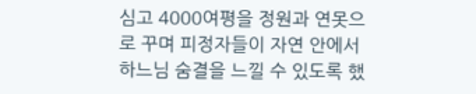심고 4000여평을 정원과 연못으로 꾸며 피정자들이 자연 안에서 하느님 숨결을 느낄 수 있도록 했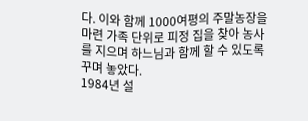다. 이와 함께 1000여평의 주말농장을 마련 가족 단위로 피정 집을 찾아 농사를 지으며 하느님과 함께 할 수 있도록 꾸며 놓았다.
1984년 설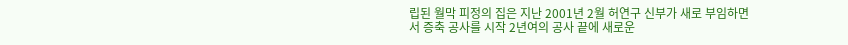립된 월막 피정의 집은 지난 2001년 2월 허연구 신부가 새로 부임하면서 증축 공사를 시작 2년여의 공사 끝에 새로운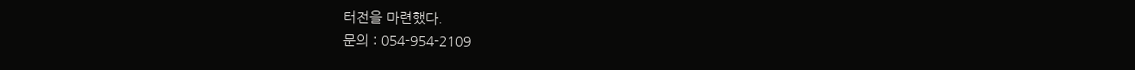터전을 마련했다.
문의 : 054-954-2109